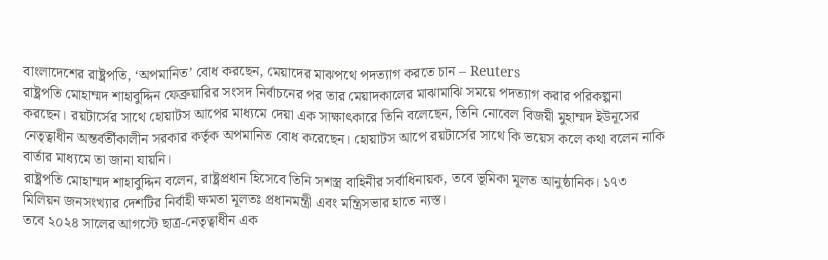বাংলাদেশের রাষ্ট্রপতি, ‘অপমানিত’ বোধ করছেন, মেয়াদের মাঝপথে পদত্যাগ করতে চান – Reuters
রাষ্ট্রপতি মোহাম্মদ শাহাবুদ্দিন ফেব্রুয়ারির সংসদ নির্বাচনের পর তার মেয়াদকালের মাঝামাঝি সময়ে পদত্যাগ করার পরিকল্পনা করছেন। রয়টার্সের সাথে হোয়াটস আপের মাধ্যমে দেয়া এক সাক্ষাৎকারে তিনি বলেছেন, তিনি নোবেল বিজয়ী মুহাম্মদ ইউনূসের নেতৃত্বাধীন অন্তর্বর্তীকালীন সরকার কর্তৃক অপমানিত বোধ করেছেন। হোয়াটস আপে রয়টার্সের সাথে কি ভয়েস কলে কথা বলেন নাকি বার্তার মাধ্যমে তা জানা যায়নি।
রাষ্ট্রপতি মোহাম্মদ শাহাবুদ্দিন বলেন, রাষ্ট্রপ্রধান হিসেবে তিনি সশস্ত্র বাহিনীর সর্বাধিনায়ক, তবে ভূমিকা মূলত আনুষ্ঠানিক। ১৭৩ মিলিয়ন জনসংখ্যার দেশটির নির্বাহী ক্ষমতা মূলতঃ প্রধানমন্ত্রী এবং মন্ত্রিসভার হাতে ন্যস্ত।
তবে ২০২৪ সালের আগস্টে ছাত্র-নেতৃত্বাধীন এক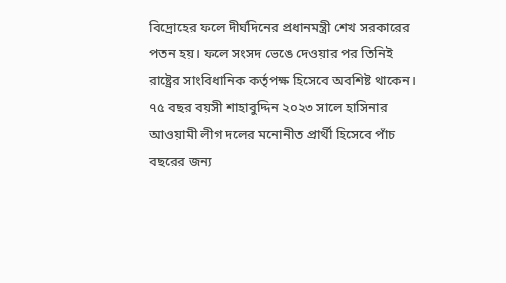বিদ্রোহের ফলে দীর্ঘদিনের প্রধানমন্ত্রী শেখ সরকারের পতন হয়। ফলে সংসদ ভেঙে দেওয়ার পর তিনিই রাষ্ট্রের সাংবিধানিক কর্তৃপক্ষ হিসেবে অবশিষ্ট থাকেন।
৭৫ বছর বয়সী শাহাবুদ্দিন ২০২৩ সালে হাসিনার আওয়ামী লীগ দলের মনোনীত প্রার্থী হিসেবে পাঁচ বছরের জন্য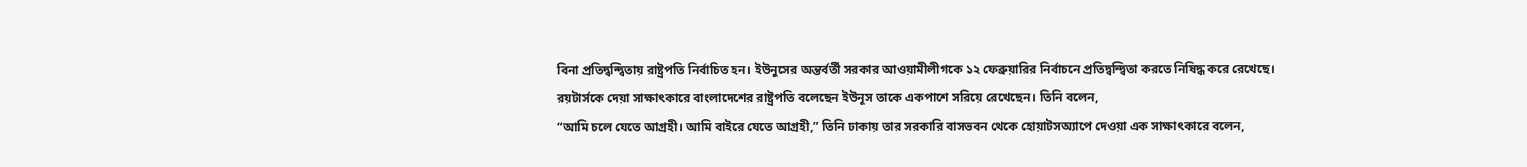বিনা প্রতিদ্বন্দ্বিতায় রাষ্ট্রপতি নির্বাচিত হন। ইউনুসের অন্তর্বর্তী সরকার আওয়ামীলীগকে ১২ ফেব্রুয়ারির নির্বাচনে প্রতিদ্বন্দ্বিতা করতে নিষিদ্ধ করে রেখেছে।
রয়টার্সকে দেয়া সাক্ষাৎকারে বাংলাদেশের রাষ্ট্রপতি বলেছেন ইউনূস তাকে একপাশে সরিয়ে রেখেছেন। তিনি বলেন,
“আমি চলে যেতে আগ্রহী। আমি বাইরে যেতে আগ্রহী,” তিনি ঢাকায় তার সরকারি বাসভবন থেকে হোয়াটসঅ্যাপে দেওয়া এক সাক্ষাৎকারে বলেন,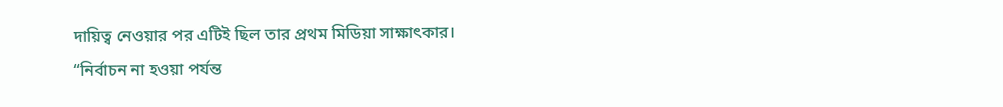দায়িত্ব নেওয়ার পর এটিই ছিল তার প্রথম মিডিয়া সাক্ষাৎকার।
“নির্বাচন না হওয়া পর্যন্ত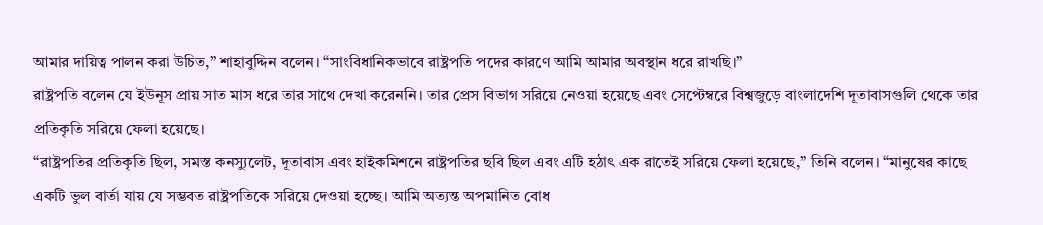আমার দায়িত্ব পালন করা উচিত,” শাহাবুদ্দিন বলেন। “সাংবিধানিকভাবে রাষ্ট্রপতি পদের কারণে আমি আমার অবস্থান ধরে রাখছি।”
রাষ্ট্রপতি বলেন যে ইউনূস প্রায় সাত মাস ধরে তার সাথে দেখা করেননি। তার প্রেস বিভাগ সরিয়ে নেওয়া হয়েছে এবং সেপ্টেম্বরে বিশ্বজুড়ে বাংলাদেশি দূতাবাসগুলি থেকে তার প্রতিকৃতি সরিয়ে ফেলা হয়েছে।
“রাষ্ট্রপতির প্রতিকৃতি ছিল, সমস্ত কনস্যুলেট, দূতাবাস এবং হাইকমিশনে রাষ্ট্রপতির ছবি ছিল এবং এটি হঠাৎ এক রাতেই সরিয়ে ফেলা হয়েছে,” তিনি বলেন। “মানুষের কাছে একটি ভুল বার্তা যায় যে সম্ভবত রাষ্ট্রপতিকে সরিয়ে দেওয়া হচ্ছে। আমি অত্যন্ত অপমানিত বোধ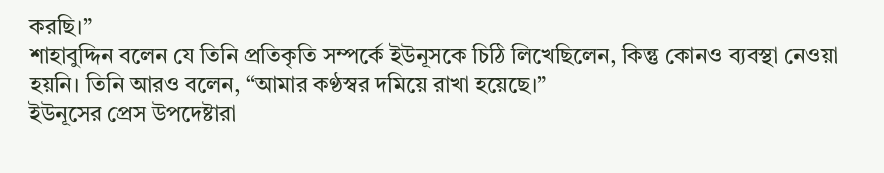করছি।”
শাহাবুদ্দিন বলেন যে তিনি প্রতিকৃতি সম্পর্কে ইউনূসকে চিঠি লিখেছিলেন, কিন্তু কোনও ব্যবস্থা নেওয়া হয়নি। তিনি আরও বলেন, “আমার কণ্ঠস্বর দমিয়ে রাখা হয়েছে।”
ইউনূসের প্রেস উপদেষ্টারা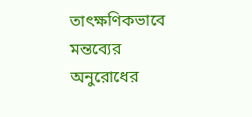তাৎক্ষণিকভাবে মন্তব্যের অনুরোধের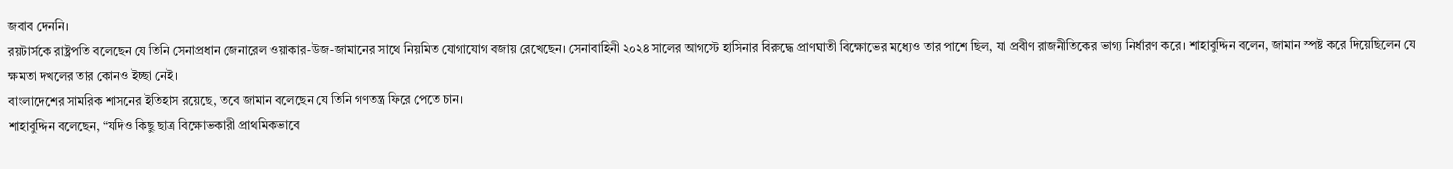জবাব দেননি।
রয়টার্সকে রাষ্ট্রপতি বলেছেন যে তিনি সেনাপ্রধান জেনারেল ওয়াকার-উজ-জামানের সাথে নিয়মিত যোগাযোগ বজায় রেখেছেন। সেনাবাহিনী ২০২৪ সালের আগস্টে হাসিনার বিরুদ্ধে প্রাণঘাতী বিক্ষোভের মধ্যেও তার পাশে ছিল, যা প্রবীণ রাজনীতিকের ভাগ্য নির্ধারণ করে। শাহাবুদ্দিন বলেন, জামান স্পষ্ট করে দিয়েছিলেন যে ক্ষমতা দখলের তার কোনও ইচ্ছা নেই।
বাংলাদেশের সামরিক শাসনের ইতিহাস রয়েছে, তবে জামান বলেছেন যে তিনি গণতন্ত্র ফিরে পেতে চান।
শাহাবুদ্দিন বলেছেন, “যদিও কিছু ছাত্র বিক্ষোভকারী প্রাথমিকভাবে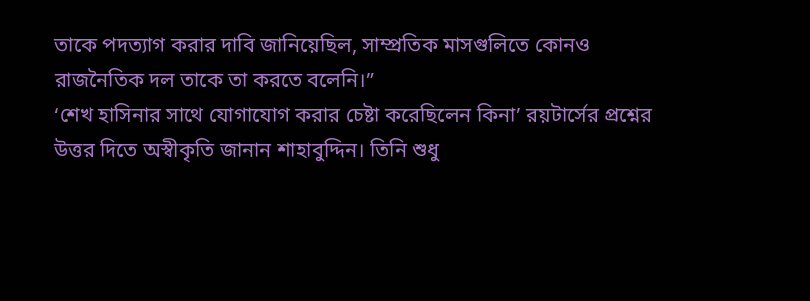তাকে পদত্যাগ করার দাবি জানিয়েছিল, সাম্প্রতিক মাসগুলিতে কোনও রাজনৈতিক দল তাকে তা করতে বলেনি।”
‘শেখ হাসিনার সাথে যোগাযোগ করার চেষ্টা করেছিলেন কিনা’ রয়টার্সের প্রশ্নের উত্তর দিতে অস্বীকৃতি জানান শাহাবুদ্দিন। তিনি শুধু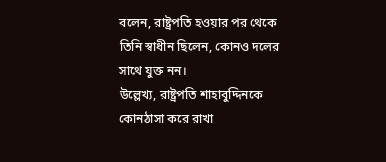বলেন, রাষ্ট্রপতি হওয়ার পর থেকে তিনি স্বাধীন ছিলেন, কোনও দলের সাথে যুক্ত নন।
উল্লেখ্য, রাষ্ট্রপতি শাহাবুদ্দিনকে কোনঠাসা করে রাখা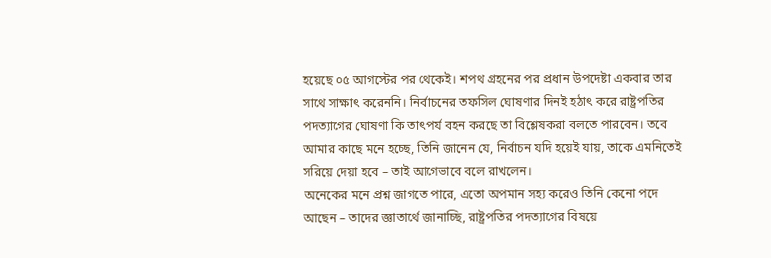হয়েছে ০৫ আগস্টের পর থেকেই। শপথ গ্রহনের পর প্রধান উপদেষ্টা একবার তার সাথে সাক্ষাৎ করেননি। নির্বাচনের তফসিল ঘোষণার দিনই হঠাৎ করে রাষ্ট্রপতির পদত্যাগের ঘোষণা কি তাৎপর্য বহন করছে তা বিশ্লেষকরা বলতে পারবেন। তবে আমার কাছে মনে হচ্ছে, তিনি জানেন যে, নির্বাচন যদি হয়েই যায়, তাকে এমনিতেই সরিয়ে দেয়া হবে – তাই আগেভাবে বলে রাখলেন।
অনেকের মনে প্রশ্ন জাগতে পারে, এতো অপমান সহ্য করেও তিনি কেনো পদে আছেন – তাদের জ্ঞাতার্থে জানাচ্ছি, রাষ্ট্রপতির পদত্যাগের বিষয়ে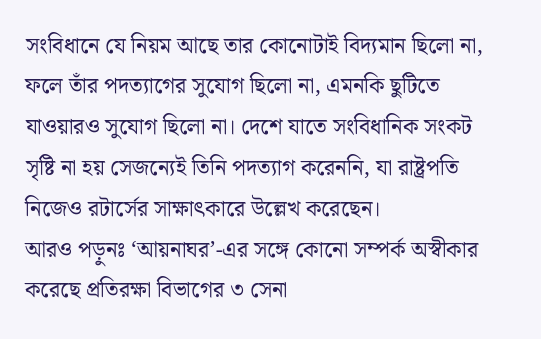সংবিধানে যে নিয়ম আছে তার কোনোটাই বিদ্যমান ছিলো না, ফলে তাঁর পদত্যাগের সুযোগ ছিলো না, এমনকি ছুটিতে যাওয়ারও সুযোগ ছিলো না। দেশে যাতে সংবিধানিক সংকট সৃষ্টি না হয় সেজন্যেই তিনি পদত্যাগ করেননি, যা রাষ্ট্রপতি নিজেও রটার্সের সাক্ষাৎকারে উল্লেখ করেছেন।
আরও পড়ুনঃ ‘আয়নাঘর’-এর সঙ্গে কোনো সম্পর্ক অস্বীকার করেছে প্রতিরক্ষা বিভাগের ৩ সেনা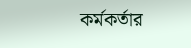কর্মকর্তার